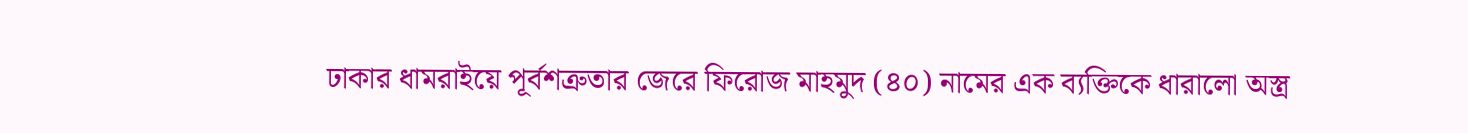ঢাকার ধামরাইয়ে পূর্বশত্রুতার জেরে ফিরোজ মাহমুদ (৪০) নামের এক ব্যক্তিকে ধারালো অস্ত্র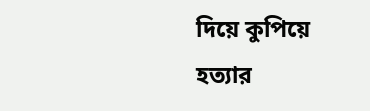দিয়ে কুপিয়ে হত্যার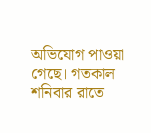অভিযোগ পাওয়া গেছে। গতকাল শনিবার রাতে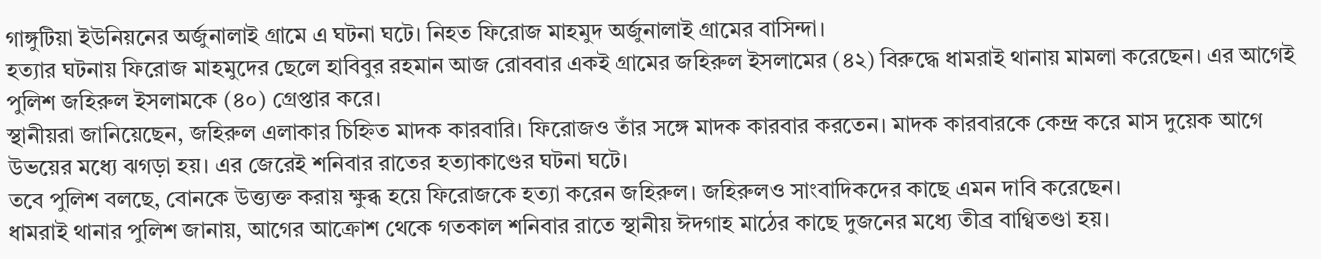গাঙ্গুটিয়া ইউনিয়নের অর্জুনালাই গ্রামে এ ঘটনা ঘটে। নিহত ফিরোজ মাহমুদ অর্জুনালাই গ্রামের বাসিন্দা।
হত্যার ঘটনায় ফিরোজ মাহমুদের ছেলে হাবিবুর রহমান আজ রোববার একই গ্রামের জহিরুল ইসলামের (৪২) বিরুদ্ধে ধামরাই থানায় মামলা করেছেন। এর আগেই পুলিশ জহিরুল ইসলামকে (৪০) গ্রেপ্তার করে।
স্থানীয়রা জানিয়েছেন, জহিরুল এলাকার চিহ্নিত মাদক কারবারি। ফিরোজও তাঁর সঙ্গে মাদক কারবার করতেন। মাদক কারবারকে কেন্দ্র করে মাস দুয়েক আগে উভয়ের মধ্যে ঝগড়া হয়। এর জেরেই শনিবার রাতের হত্যাকাণ্ডের ঘটনা ঘটে।
তবে পুলিশ বলছে, বোনকে উত্ত্যক্ত করায় ক্ষুব্ধ হয়ে ফিরোজকে হত্যা করেন জহিরুল। জহিরুলও সাংবাদিকদের কাছে এমন দাবি করেছেন।
ধামরাই থানার পুলিশ জানায়, আগের আক্রোশ থেকে গতকাল শনিবার রাতে স্থানীয় ঈদগাহ মাঠের কাছে দুজনের মধ্যে তীব্র বাগ্বিতণ্ডা হয়।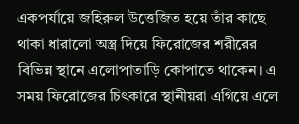একপর্যায়ে জহিরুল উত্তেজিত হয়ে তাঁর কাছে থাকা ধারালো অস্ত্র দিয়ে ফিরোজের শরীরের বিভিন্ন স্থানে এলোপাতাড়ি কোপাতে থাকেন। এ সময় ফিরোজের চিৎকারে স্থানীয়রা এগিয়ে এলে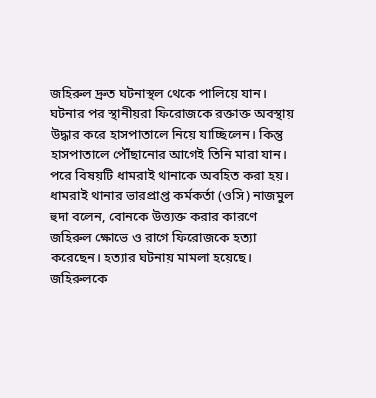জহিরুল দ্রুত ঘটনাস্থল থেকে পালিয়ে যান।
ঘটনার পর স্থানীয়রা ফিরোজকে রক্তাক্ত অবস্থায় উদ্ধার করে হাসপাতালে নিয়ে যাচ্ছিলেন। কিন্তু হাসপাতালে পৌঁছানোর আগেই তিনি মারা যান। পরে বিষয়টি ধামরাই থানাকে অবহিত করা হয়।
ধামরাই থানার ভারপ্রাপ্ত কর্মকর্তা (ওসি) নাজমুল হুদা বলেন, বোনকে উত্ত্যক্ত করার কারণে জহিরুল ক্ষোভে ও রাগে ফিরোজকে হত্যা করেছেন। হত্যার ঘটনায় মামলা হয়েছে। জহিরুলকে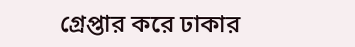গ্রেপ্তার করে ঢাকার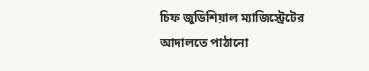চিফ জুডিশিয়াল ম্যাজিস্ট্রেটের আদালতে পাঠানো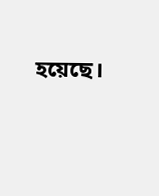হয়েছে।